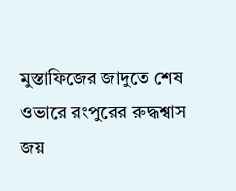মুস্তাফিজের জাদুতে শেষ ওভারে রংপুরের রুদ্ধশ্বাস জয়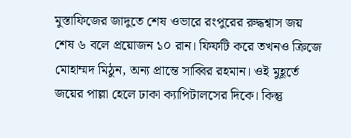মুস্তাফিজের জাদুতে শেষ ওভারে রংপুরের রুদ্ধশ্বাস জয়
শেষ ৬ বলে প্রয়োজন ১০ রান। ফিফটি করে তখনও ক্রিজে মোহাম্মদ মিঠুন, অন্য প্রান্তে সাব্বির রহমান। ওই মুহূর্তে জয়ের পাল্লা হেলে ঢাকা ক্যাপিটালসের দিকে। কিন্তু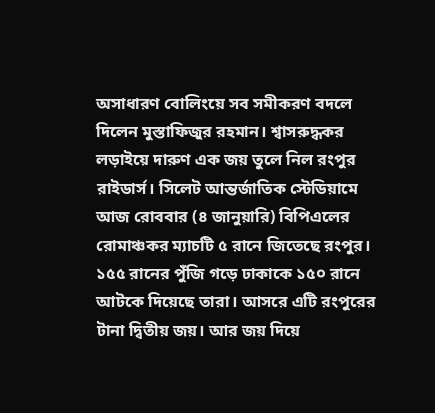অসাধারণ বোলিংয়ে সব সমীকরণ বদলে দিলেন মুস্তাফিজুর রহমান। শ্বাসরুদ্ধকর লড়াইয়ে দারুণ এক জয় তুলে নিল রংপুর রাইডার্স। সিলেট আন্তর্জাতিক স্টেডিয়ামে আজ রোববার (৪ জানুয়ারি) বিপিএলের রোমাঞ্চকর ম্যাচটি ৫ রানে জিতেছে রংপুর। ১৫৫ রানের পুঁজি গড়ে ঢাকাকে ১৫০ রানে আটকে দিয়েছে তারা। আসরে এটি রংপুরের টানা দ্বিতীয় জয়। আর জয় দিয়ে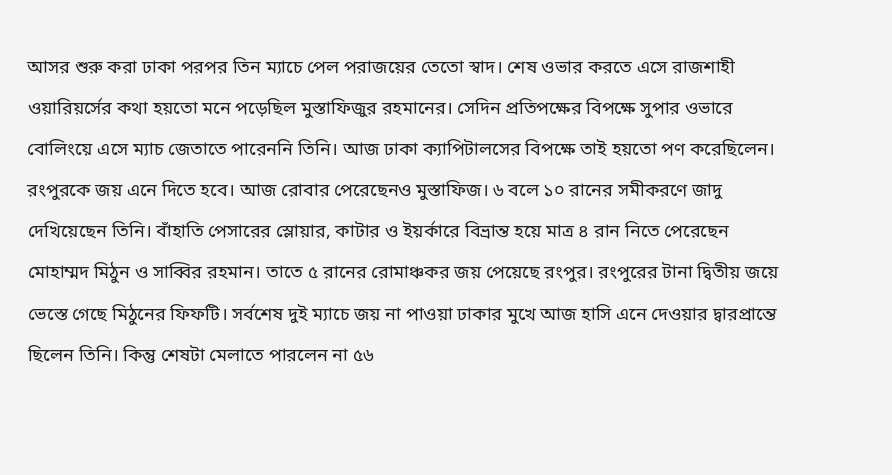আসর শুরু করা ঢাকা পরপর তিন ম্যাচে পেল পরাজয়ের তেতো স্বাদ। শেষ ওভার করতে এসে রাজশাহী ওয়ারিয়র্সের কথা হয়তো মনে পড়েছিল মুস্তাফিজুর রহমানের। সেদিন প্রতিপক্ষের বিপক্ষে সুপার ওভারে বোলিংয়ে এসে ম্যাচ জেতাতে পারেননি তিনি। আজ ঢাকা ক্যাপিটালসের বিপক্ষে তাই হয়তো পণ করেছিলেন। রংপুরকে জয় এনে দিতে হবে। আজ রোবার পেরেছেনও মুস্তাফিজ। ৬ বলে ১০ রানের সমীকরণে জাদু দেখিয়েছেন তিনি। বাঁহাতি পেসারের স্লোয়ার, কাটার ও ইয়র্কারে বিভ্রান্ত হয়ে মাত্র ৪ রান নিতে পেরেছেন মোহাম্মদ মিঠুন ও সাব্বির রহমান। তাতে ৫ রানের রোমাঞ্চকর জয় পেয়েছে রংপুর। রংপুরের টানা দ্বিতীয় জয়ে ভেস্তে গেছে মিঠুনের ফিফটি। সর্বশেষ দুই ম্যাচে জয় না পাওয়া ঢাকার মুখে আজ হাসি এনে দেওয়ার দ্বারপ্রান্তে ছিলেন তিনি। কিন্তু শেষটা মেলাতে পারলেন না ৫৬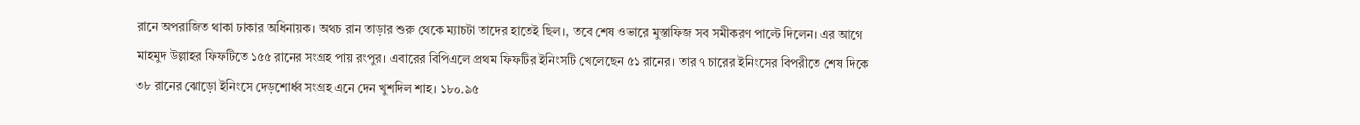রানে অপরাজিত থাকা ঢাকার অধিনায়ক। অথচ রান তাড়ার শুরু থেকে ম্যাচটা তাদের হাতেই ছিল।, তবে শেষ ওভারে মুস্তাফিজ সব সমীকরণ পাল্টে দিলেন। এর আগে মাহমুদ উল্লাহর ফিফটিতে ১৫৫ রানের সংগ্রহ পায় রংপুর। এবারের বিপিএলে প্রথম ফিফটির ইনিংসটি খেলেছেন ৫১ রানের। তার ৭ চারের ইনিংসের বিপরীতে শেষ দিকে ৩৮ রানের ঝোড়ো ইনিংসে দেড়শোর্ধ্ব সংগ্রহ এনে দেন খুশদিল শাহ। ১৮০.৯৫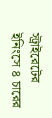স্ট্রাইরেটের ইনিংসে ৪ চারের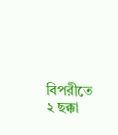বিপরীতে ২ ছক্কা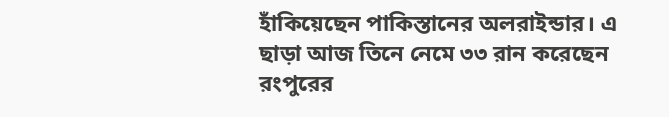হাঁকিয়েছেন পাকিস্তানের অলরাইন্ডার। এ ছাড়া আজ তিনে নেমে ৩৩ রান করেছেন রংপুরের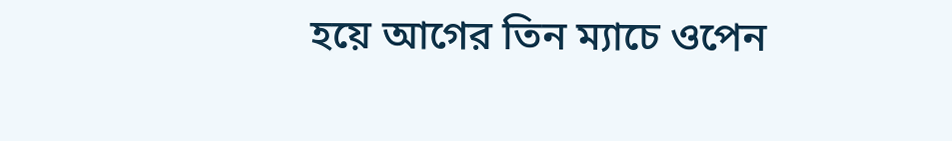হয়ে আগের তিন ম্যাচে ওপেন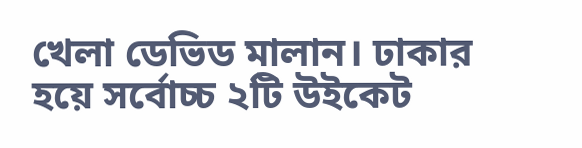খেলা ডেভিড মালান। ঢাকার হয়ে সর্বোচ্চ ২টি উইকেট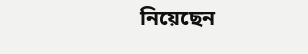নিয়েছেন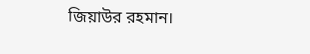জিয়াউর রহমান।